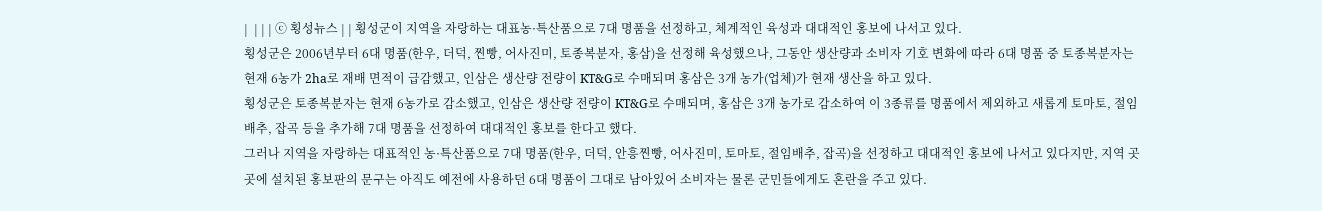|  | | | ⓒ 횡성뉴스 | | 횡성군이 지역을 자랑하는 대표농·특산품으로 7대 명품을 선정하고, 체계적인 육성과 대대적인 홍보에 나서고 있다.
횡성군은 2006년부터 6대 명품(한우, 더덕, 찐빵, 어사진미, 토종복분자, 홍삼)을 선정해 육성했으나, 그동안 생산량과 소비자 기호 변화에 따라 6대 명품 중 토종복분자는 현재 6농가 2ha로 재배 면적이 급감했고, 인삼은 생산량 전량이 KT&G로 수매되며 홍삼은 3개 농가(업체)가 현재 생산을 하고 있다.
횡성군은 토종복분자는 현재 6농가로 감소했고, 인삼은 생산량 전량이 KT&G로 수매되며, 홍삼은 3개 농가로 감소하여 이 3종류를 명품에서 제외하고 새롭게 토마토, 절임배추, 잡곡 등을 추가해 7대 명품을 선정하여 대대적인 홍보를 한다고 했다.
그러나 지역을 자랑하는 대표적인 농·특산품으로 7대 명품(한우, 더덕, 안흥찐빵, 어사진미, 토마토, 절임배추, 잡곡)을 선정하고 대대적인 홍보에 나서고 있다지만, 지역 곳곳에 설치된 홍보판의 문구는 아직도 예전에 사용하던 6대 명품이 그대로 남아있어 소비자는 물론 군민들에게도 혼란을 주고 있다.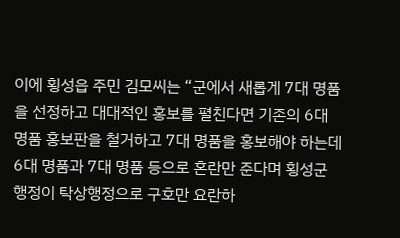이에 횡성읍 주민 김모씨는 “군에서 새롭게 7대 명품을 선정하고 대대적인 홍보를 펼친다면 기존의 6대 명품 홍보판을 철거하고 7대 명품을 홍보해야 하는데 6대 명품과 7대 명품 등으로 혼란만 준다며 횡성군 행정이 탁상행정으로 구호만 요란하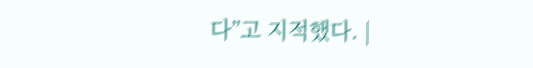다”고 지적했다. |